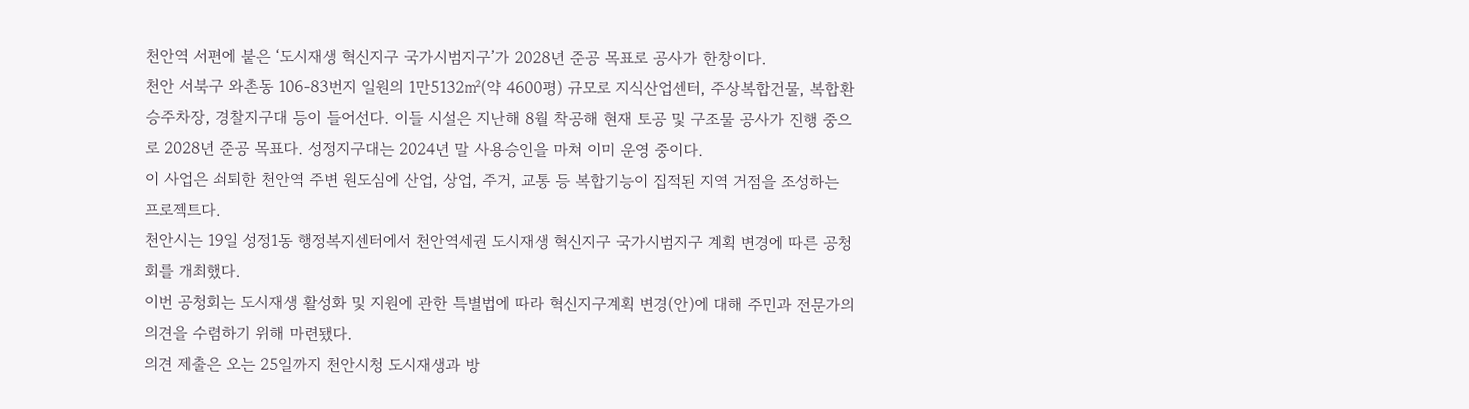천안역 서편에 붙은 ‘도시재생 혁신지구 국가시범지구’가 2028년 준공 목표로 공사가 한창이다.
천안 서북구 와촌동 106-83번지 일원의 1만5132㎡(약 4600평) 규모로 지식산업센터, 주상복합건물, 복합환승주차장, 경찰지구대 등이 들어선다. 이들 시설은 지난해 8월 착공해 현재 토공 및 구조물 공사가 진행 중으로 2028년 준공 목표다. 성정지구대는 2024년 말 사용승인을 마쳐 이미 운영 중이다.
이 사업은 쇠퇴한 천안역 주변 원도심에 산업, 상업, 주거, 교통 등 복합기능이 집적된 지역 거점을 조성하는 프로젝트다.
천안시는 19일 성정1동 행정복지센터에서 천안역세권 도시재생 혁신지구 국가시범지구 계획 변경에 따른 공청회를 개최했다.
이번 공청회는 도시재생 활성화 및 지원에 관한 특별법에 따라 혁신지구계획 변경(안)에 대해 주민과 전문가의 의견을 수렴하기 위해 마련됐다.
의견 제출은 오는 25일까지 천안시청 도시재생과 방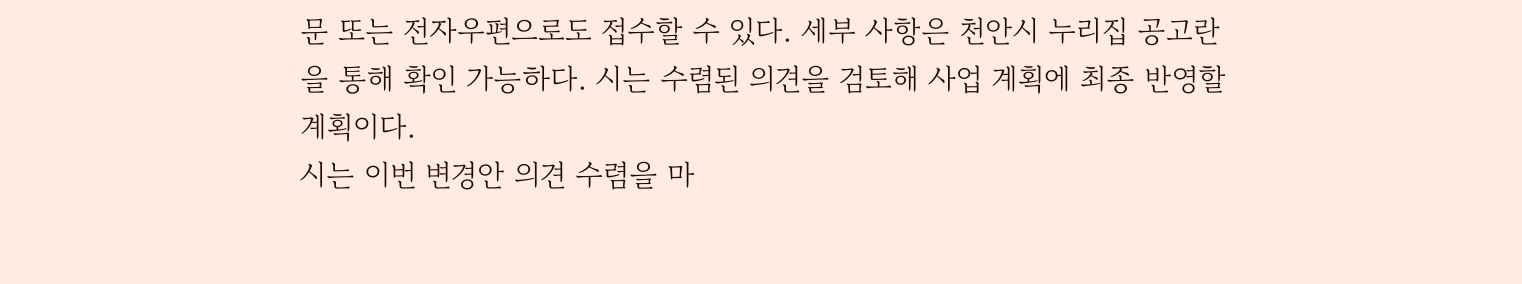문 또는 전자우편으로도 접수할 수 있다. 세부 사항은 천안시 누리집 공고란을 통해 확인 가능하다. 시는 수렴된 의견을 검토해 사업 계획에 최종 반영할 계획이다.
시는 이번 변경안 의견 수렴을 마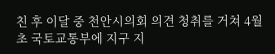친 후 이달 중 천안시의회 의견 청취를 거쳐 4월 초 국토교통부에 지구 지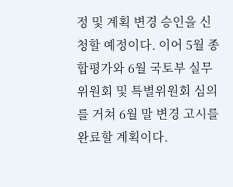정 및 계획 변경 승인을 신청할 예정이다. 이어 5월 종합평가와 6월 국토부 실무위원회 및 특별위원회 심의를 거쳐 6월 말 변경 고시를 완료할 계획이다.